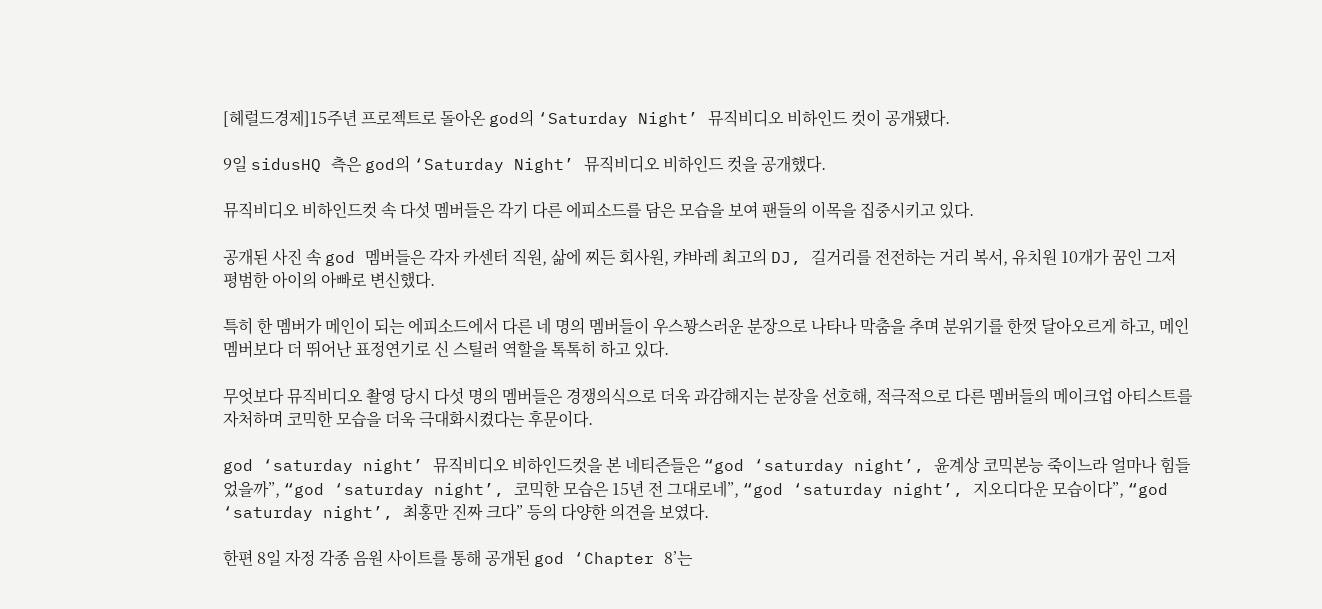[헤럴드경제]15주년 프로젝트로 돌아온 god의 ‘Saturday Night’ 뮤직비디오 비하인드 컷이 공개됐다.

9일 sidusHQ 측은 god의 ‘Saturday Night’ 뮤직비디오 비하인드 컷을 공개했다.

뮤직비디오 비하인드컷 속 다섯 멤버들은 각기 다른 에피소드를 담은 모습을 보여 팬들의 이목을 집중시키고 있다.

공개된 사진 속 god 멤버들은 각자 카센터 직원, 삶에 찌든 회사원, 캬바레 최고의 DJ, 길거리를 전전하는 거리 복서, 유치원 10개가 꿈인 그저 평범한 아이의 아빠로 변신했다.

특히 한 멤버가 메인이 되는 에피소드에서 다른 네 명의 멤버들이 우스꽝스러운 분장으로 나타나 막춤을 추며 분위기를 한껏 달아오르게 하고, 메인 멤버보다 더 뛰어난 표정연기로 신 스틸러 역할을 톡톡히 하고 있다.

무엇보다 뮤직비디오 촬영 당시 다섯 명의 멤버들은 경쟁의식으로 더욱 과감해지는 분장을 선호해, 적극적으로 다른 멤버들의 메이크업 아티스트를 자처하며 코믹한 모습을 더욱 극대화시켰다는 후문이다.

god ‘saturday night’ 뮤직비디오 비하인드컷을 본 네티즌들은 “god ‘saturday night’, 윤계상 코믹본능 죽이느라 얼마나 힘들었을까”, “god ‘saturday night’, 코믹한 모습은 15년 전 그대로네”, “god ‘saturday night’, 지오디다운 모습이다”, “god ‘saturday night’, 최홍만 진짜 크다” 등의 다양한 의견을 보였다.

한편 8일 자정 각종 음원 사이트를 통해 공개된 god ‘Chapter 8’는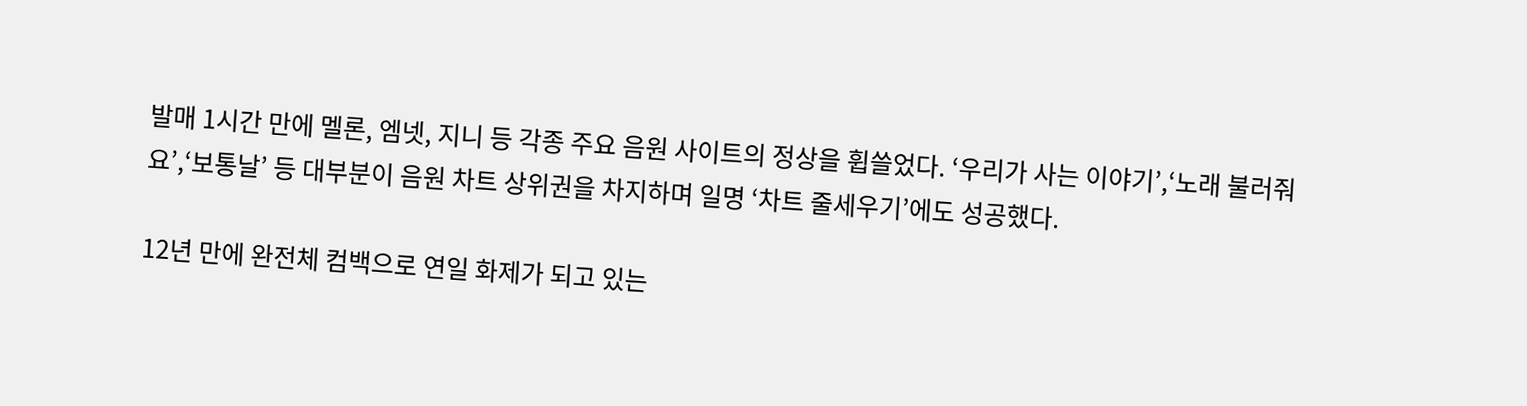발매 1시간 만에 멜론, 엠넷, 지니 등 각종 주요 음원 사이트의 정상을 휩쓸었다. ‘우리가 사는 이야기’,‘노래 불러줘요’,‘보통날’ 등 대부분이 음원 차트 상위권을 차지하며 일명 ‘차트 줄세우기’에도 성공했다.

12년 만에 완전체 컴백으로 연일 화제가 되고 있는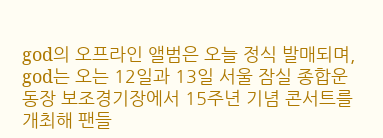god의 오프라인 앨범은 오늘 정식 발매되며, god는 오는 12일과 13일 서울 잠실 종합운동장 보조경기장에서 15주년 기념 콘서트를 개최해 팬들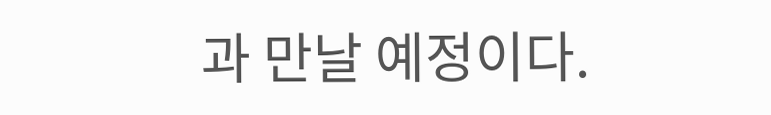과 만날 예정이다.